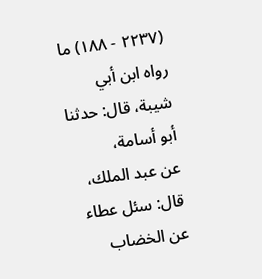(٢٢٣٧ - ١٨٨) ما رواه ابن أبي شيبة، قال: حدثنا أبو أسامة،
عن عبد الملك، قال: سئل عطاء عن الخضاب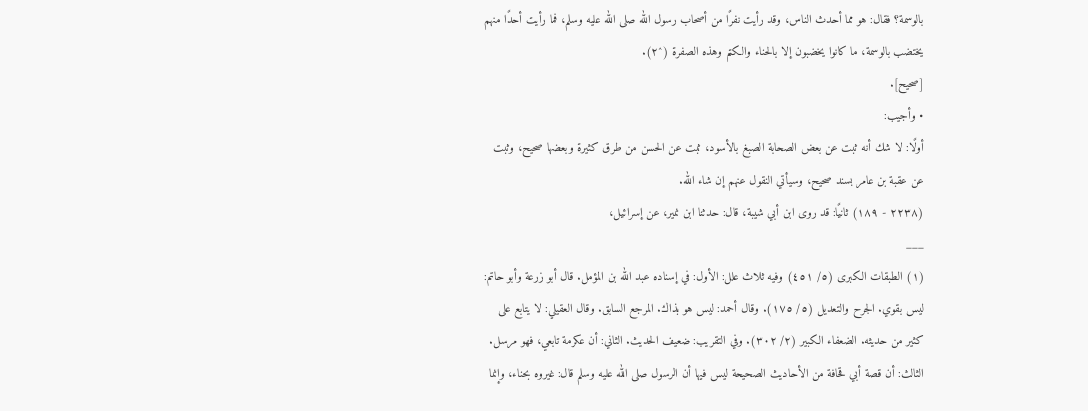بالوسمة؟ فقال: هو مما أحدث الناس، وقد رأيت نفرًا من أصحاب رسول الله صلى الله عليه وسلم، فما رأيت أحدًا منهم يختضب بالوسمة، ما كانوا يخضبون إلا بالحناء والكتم وهذه الصفرة (^٢).
[صحيح].
• وأجيب:
أولًا: لا شك أنه ثبت عن بعض الصحابة الصبغ بالأسود، ثبت عن الحسن من طرق كثيرة وبعضها صحيح، وثبت عن عقبة بن عامر بسند صحيح، وسيأتي النقول عنهم إن شاء الله.
(٢٢٣٨ - ١٨٩) ثانيًا: قد روى ابن أبي شيبة، قال: حدثنا ابن نمير، عن إسرائيل،
___
(١) الطبقات الكبرى (٥/ ٤٥١) وفيه ثلاث علل: الأول: في إسناده عبد الله بن المؤمل. قال أبو زرعة وأبو حاتم: ليس بقوي. الجرح والتعديل (٥/ ١٧٥). وقال أحمد: ليس هو بذاك. المرجع السابق. وقال العقيلي: لا يتابع على كثير من حديثه. الضعفاء الكبير (٢/ ٣٠٢). وفي التقريب: ضعيف الحديث. الثاني: أن عكرمة تابعي، فهو مرسل. الثالث: أن قصة أبي قحافة من الأحاديث الصحيحة ليس فيها أن الرسول صلى الله عليه وسلم قال: غيروه بحناء، وإنما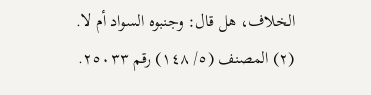الخلاف، هل قال: وجنبوه السواد أم لا.
(٢) المصنف (٥/ ١٤٨) رقم ٢٥٠٣٣.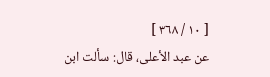[ ١٠ / ٣٦٨ ]
عن عبد الأعلى، قال: سألت ابن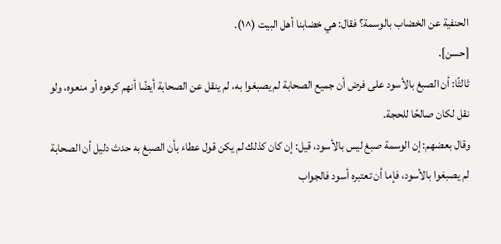الحنفية عن الخضاب بالوسمة؟ فقال: هي خضابنا أهل البيت (^١).
[حسن].
ثالثًا: أن الصبغ بالأسود على فرض أن جميع الصحابة لم يصبغوا به، لم ينقل عن الصحابة أيضًا أنهم كرهوه أو منعوه، ولو نقل لكان صالحًا للحجة.
وقال بعضهم: إن الوسمة صبغ ليس بالأسود، قيل: إن كان كذلك لم يكن قول عطاء بأن الصبغ به حدث دليل أن الصحابة لم يصبغوا بالأسود، فإما أن تعتبره أسود فالجواب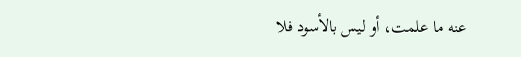عنه ما علمت، أو ليس بالأسود فلا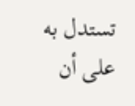تستدل به على أن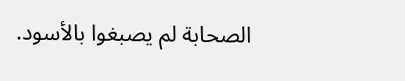الصحابة لم يصبغوا بالأسود.